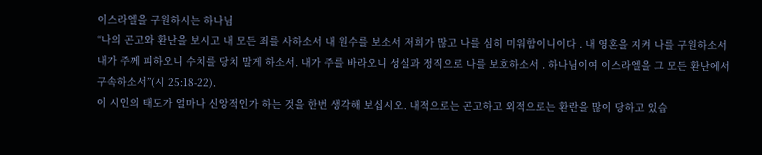이스라엘을 구원하시는 하나님
“나의 곤고와 환난을 보시고 내 모든 죄를 사하소서 내 원수를 보소서 저희가 많고 나를 심히 미워함이니이다 . 내 영혼을 지켜 나를 구원하소서 내가 주께 피하오니 수치를 당치 말게 하소서. 내가 주를 바라오니 성실과 정직으로 나를 보호하소서 . 하나님이여 이스라엘을 그 모든 환난에서 구속하소서”(시 25:18-22).
이 시인의 태도가 얼마나 신앙적인가 하는 것을 한번 생각해 보십시오. 내적으로는 곤고하고 외적으로는 환란을 많이 당하고 있습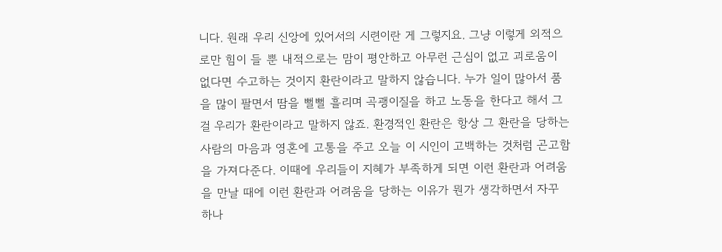니다. 원래 우리 신앙에 있어서의 시련이란 게 그렇지요. 그냥 이렇게 외적으로만 힘이 들 뿐 내적으로는 맘이 평안하고 아무런 근심이 없고 괴로움이 없다면 수고하는 것이지 환란이라고 말하지 않습니다. 누가 일이 많아서 품을 많이 팔면서 땀을 뻘뻘 흘리며 곡괭이질을 하고 노동을 한다고 해서 그걸 우리가 환란이라고 말하지 않죠. 환경적인 환란은 항상 그 환란을 당하는 사람의 마음과 영혼에 고통을 주고 오늘 이 시인이 고백하는 것처럼 곤고함을 가져다준다. 이때에 우리들이 지혜가 부족하게 되면 이런 환란과 어려움을 만날 때에 이런 환란과 어려움을 당하는 이유가 뭔가 생각하면서 자꾸 하나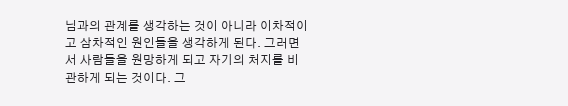님과의 관계를 생각하는 것이 아니라 이차적이고 삼차적인 원인들을 생각하게 된다. 그러면서 사람들을 원망하게 되고 자기의 처지를 비관하게 되는 것이다. 그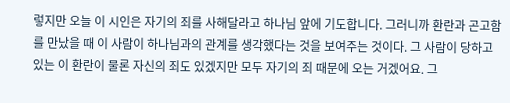렇지만 오늘 이 시인은 자기의 죄를 사해달라고 하나님 앞에 기도합니다. 그러니까 환란과 곤고함를 만났을 때 이 사람이 하나님과의 관계를 생각했다는 것을 보여주는 것이다. 그 사람이 당하고 있는 이 환란이 물론 자신의 죄도 있겠지만 모두 자기의 죄 때문에 오는 거겠어요. 그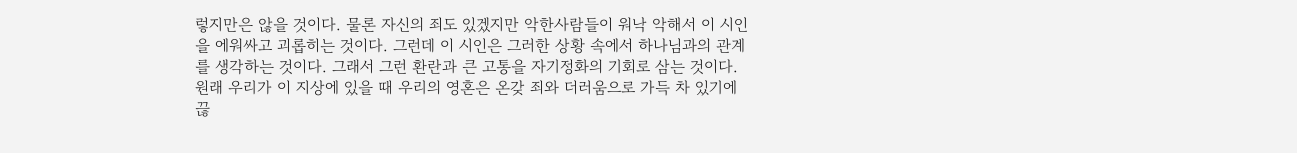렇지만은 않을 것이다. 물론 자신의 죄도 있겠지만 악한사람들이 워낙 악해서 이 시인을 에워싸고 괴롭히는 것이다. 그런데 이 시인은 그러한 상황 속에서 하나님과의 관계를 생각하는 것이다. 그래서 그런 환란과 큰 고통을 자기정화의 기회로 삼는 것이다. 원래 우리가 이 지상에 있을 때 우리의 영혼은 온갖 죄와 더러움으로 가득 차 있기에 끊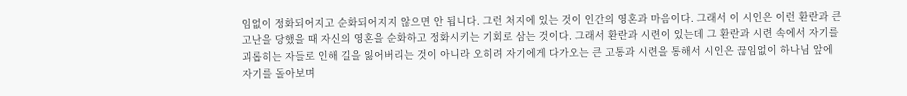임없이 정화되어지고 순화되어지지 않으면 안 됩니다. 그런 처지에 있는 것이 인간의 영혼과 마음이다. 그래서 이 시인은 이런 환란과 큰 고난을 당했을 때 자신의 영혼을 순화하고 정화시키는 기회로 삼는 것이다. 그래서 환란과 시련이 있는데 그 환란과 시련 속에서 자기를 괴롭히는 자들로 인해 길을 잃어버리는 것이 아니라 오히려 자기에게 다가오는 큰 고통과 시련을 통해서 시인은 끊임없이 하나님 앞에 자기를 돌아보며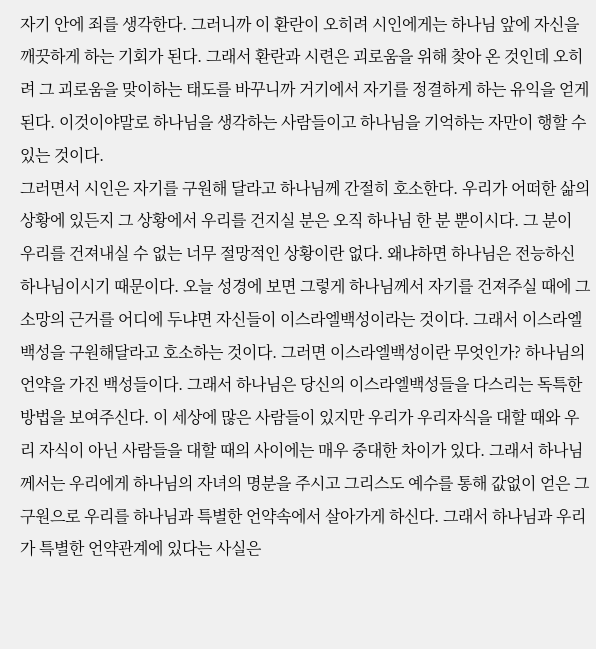자기 안에 죄를 생각한다. 그러니까 이 환란이 오히려 시인에게는 하나님 앞에 자신을 깨끗하게 하는 기회가 된다. 그래서 환란과 시련은 괴로움을 위해 찾아 온 것인데 오히려 그 괴로움을 맞이하는 태도를 바꾸니까 거기에서 자기를 정결하게 하는 유익을 얻게 된다. 이것이야말로 하나님을 생각하는 사람들이고 하나님을 기억하는 자만이 행할 수 있는 것이다.
그러면서 시인은 자기를 구원해 달라고 하나님께 간절히 호소한다. 우리가 어떠한 삶의 상황에 있든지 그 상황에서 우리를 건지실 분은 오직 하나님 한 분 뿐이시다. 그 분이 우리를 건져내실 수 없는 너무 절망적인 상황이란 없다. 왜냐하면 하나님은 전능하신 하나님이시기 때문이다. 오늘 성경에 보면 그렇게 하나님께서 자기를 건져주실 때에 그 소망의 근거를 어디에 두냐면 자신들이 이스라엘백성이라는 것이다. 그래서 이스라엘 백성을 구원해달라고 호소하는 것이다. 그러면 이스라엘백성이란 무엇인가? 하나님의 언약을 가진 백성들이다. 그래서 하나님은 당신의 이스라엘백성들을 다스리는 독특한 방법을 보여주신다. 이 세상에 많은 사람들이 있지만 우리가 우리자식을 대할 때와 우리 자식이 아닌 사람들을 대할 때의 사이에는 매우 중대한 차이가 있다. 그래서 하나님께서는 우리에게 하나님의 자녀의 명분을 주시고 그리스도 예수를 통해 값없이 얻은 그 구원으로 우리를 하나님과 특별한 언약속에서 살아가게 하신다. 그래서 하나님과 우리가 특별한 언약관계에 있다는 사실은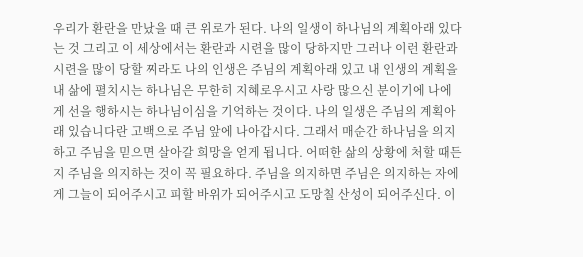우리가 환란을 만났을 때 큰 위로가 된다. 나의 일생이 하나님의 계획아래 있다는 것 그리고 이 세상에서는 환란과 시련을 많이 당하지만 그러나 이런 환란과 시련을 많이 당할 찌라도 나의 인생은 주님의 계획아래 있고 내 인생의 계획을 내 삶에 펼치시는 하나님은 무한히 지혜로우시고 사랑 많으신 분이기에 나에게 선을 행하시는 하나님이심을 기억하는 것이다. 나의 일생은 주님의 계획아래 있습니다란 고백으로 주님 앞에 나아갑시다. 그래서 매순간 하나님을 의지하고 주님을 믿으면 살아갈 희망을 얻게 됩니다. 어떠한 삶의 상황에 처할 때든지 주님을 의지하는 것이 꼭 필요하다. 주님을 의지하면 주님은 의지하는 자에게 그늘이 되어주시고 피할 바위가 되어주시고 도망칠 산성이 되어주신다. 이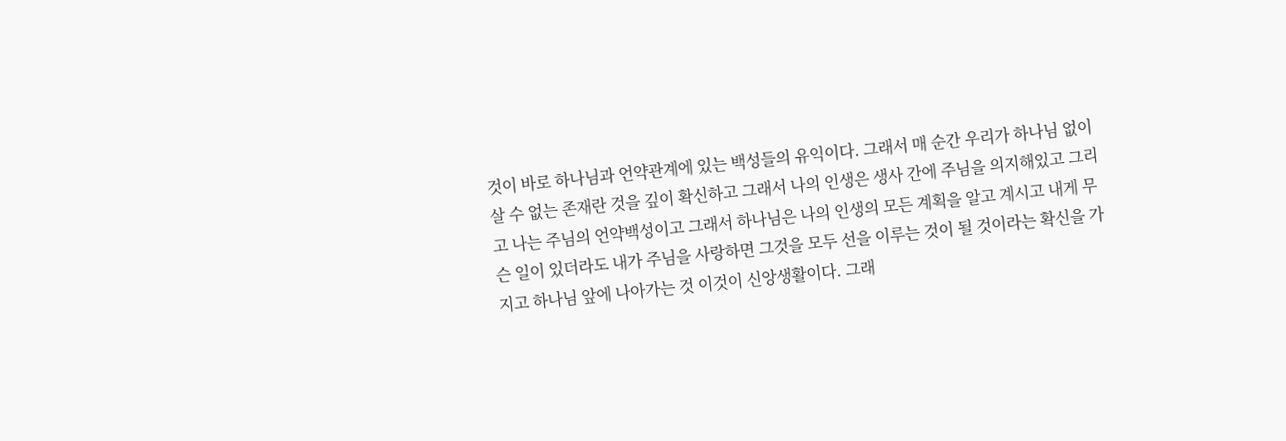것이 바로 하나님과 언약관계에 있는 백성들의 유익이다. 그래서 매 순간 우리가 하나님 없이 살 수 없는 존재란 것을 깊이 확신하고 그래서 나의 인생은 생사 간에 주님을 의지해있고 그리고 나는 주님의 언약백성이고 그래서 하나님은 나의 인생의 모든 계획을 알고 계시고 내게 무슨 일이 있더라도 내가 주님을 사랑하면 그것을 모두 선을 이루는 것이 될 것이라는 확신을 가지고 하나님 앞에 나아가는 것 이것이 신앙생활이다. 그래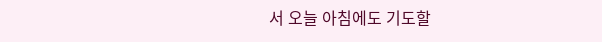서 오늘 아침에도 기도할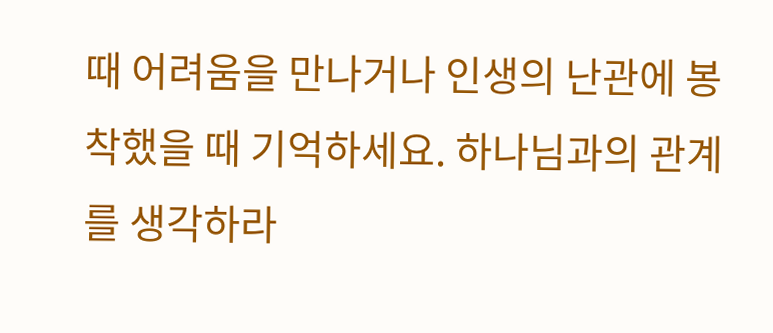때 어려움을 만나거나 인생의 난관에 봉착했을 때 기억하세요. 하나님과의 관계를 생각하라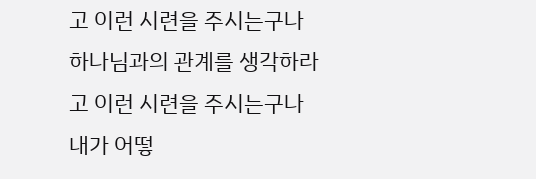고 이런 시련을 주시는구나 하나님과의 관계를 생각하라고 이런 시련을 주시는구나 내가 어떻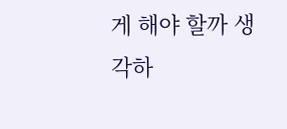게 해야 할까 생각하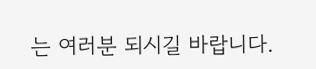는 여러분 되시길 바랍니다.